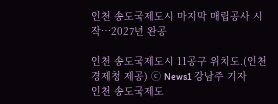인천 송도국제도시 마지막 매립공사 시작…2027년 완공

인천 송도국제도시 11공구 위치도.(인천경제청 제공) ⓒ News1 강남주 기자
인천 송도국제도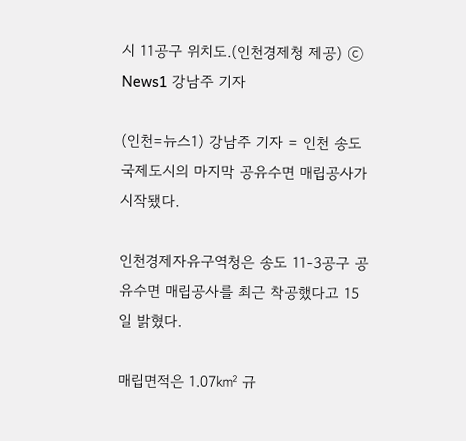시 11공구 위치도.(인천경제청 제공) ⓒ News1 강남주 기자

(인천=뉴스1) 강남주 기자 = 인천 송도국제도시의 마지막 공유수면 매립공사가 시작됐다.

인천경제자유구역청은 송도 11-3공구 공유수면 매립공사를 최근 착공했다고 15일 밝혔다.

매립면적은 1.07㎢ 규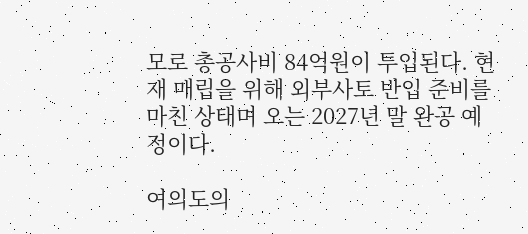모로 총공사비 84억원이 투입된다. 현재 매립을 위해 외부사토 반입 준비를 마친 상태며 오는 2027년 말 완공 예정이다.

여의도의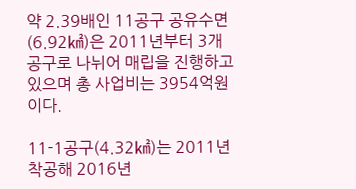약 2.39배인 11공구 공유수면(6.92㎢)은 2011년부터 3개 공구로 나뉘어 매립을 진행하고 있으며 총 사업비는 3954억원이다.

11-1공구(4.32㎢)는 2011년 착공해 2016년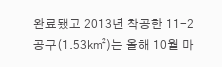완료됐고 2013년 착공한 11-2공구(1.53㎢)는 올해 10월 마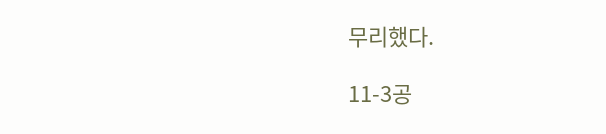무리했다.

11-3공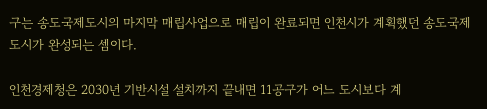구는 송도국제도시의 마지막 매립사업으로 매립이 완료되면 인천시가 계획했던 송도국제도시가 완성되는 셈이다.

인천경제청은 2030년 기반시설 설치까지 끝내면 11공구가 어느 도시보다 계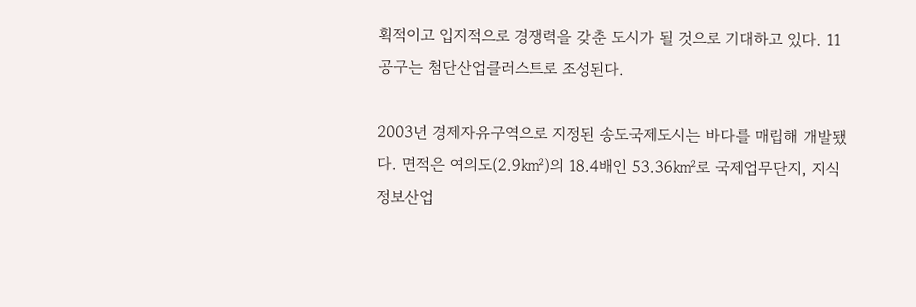획적이고 입지적으로 경쟁력을 갖춘 도시가 될 것으로 기대하고 있다. 11공구는 첨단산업클러스트로 조성된다.

2003년 경제자유구역으로 지정된 송도국제도시는 바다를 매립해 개발됐다. 면적은 여의도(2.9㎢)의 18.4배인 53.36㎢로 국제업무단지, 지식정보산업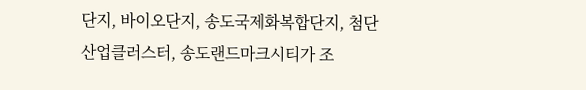단지, 바이오단지, 송도국제화복합단지, 첨단산업클러스터, 송도랜드마크시티가 조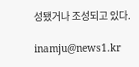성됐거나 조성되고 있다.

inamju@news1.kr